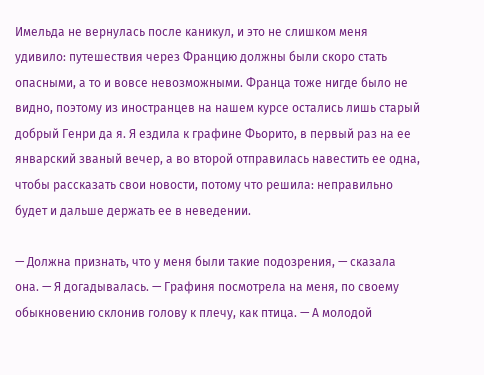Имельда не вернулась после каникул, и это не слишком меня удивило: путешествия через Францию должны были скоро стать опасными, а то и вовсе невозможными. Франца тоже нигде было не видно, поэтому из иностранцев на нашем курсе остались лишь старый добрый Генри да я. Я ездила к графине Фьорито, в первый раз на ее январский званый вечер, а во второй отправилась навестить ее одна, чтобы рассказать свои новости, потому что решила: неправильно будет и дальше держать ее в неведении.

— Должна признать, что у меня были такие подозрения, — сказала она. — Я догадывалась. — Графиня посмотрела на меня, по своему обыкновению склонив голову к плечу, как птица. — А молодой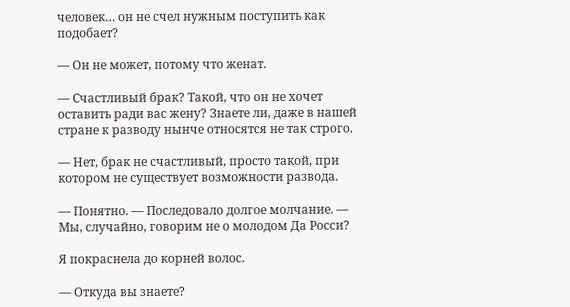человек… он не счел нужным поступить как подобает?

— Он не может, потому что женат.

— Счастливый брак? Такой, что он не хочет оставить ради вас жену? Знаете ли, даже в нашей стране к разводу нынче относятся не так строго.

— Нет, брак не счастливый, просто такой, при котором не существует возможности развода.

— Понятно. — Последовало долгое молчание. — Мы, случайно, говорим не о молодом Да Росси?

Я покраснела до корней волос.

— Откуда вы знаете?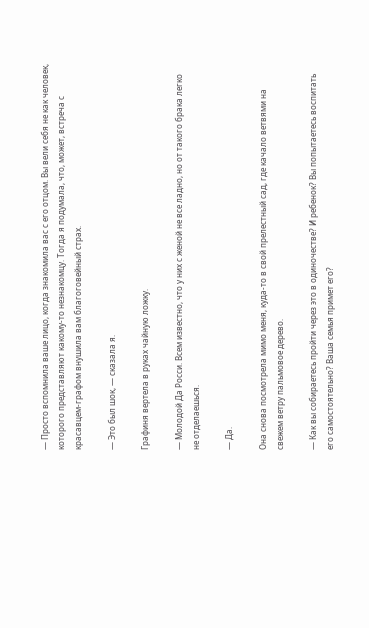— Просто вспомнила ваше лицо, когда знакомила вас с его отцом. Вы вели себя не как человек, которого представляют какому-то незнакомцу. Тогда я подумала, что, может, встреча с красавцем-графом внушила вам благоговейный страх.

— Это был шок, — сказала я.

Графиня вертела в руках чайную ложку.

— Молодой Да Росси. Всем известно, что у них с женой не все ладно, но от такого брака легко не отделаешься.

— Да.

Она снова посмотрела мимо меня, куда-то в свой прелестный сад, где качало ветвями на свежем ветру пальмовое дерево.

— Как вы собираетесь пройти через это в одиночестве? И ребенок? Вы попытаетесь воспитать его самостоятельно? Ваша семья примет его?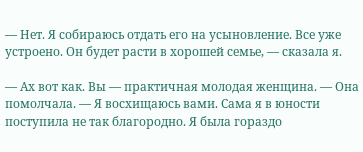— Нет. Я собираюсь отдать его на усыновление. Все уже устроено. Он будет расти в хорошей семье, — сказала я.

— Ах вот как. Вы — практичная молодая женщина. — Она помолчала. — Я восхищаюсь вами. Сама я в юности поступила не так благородно. Я была гораздо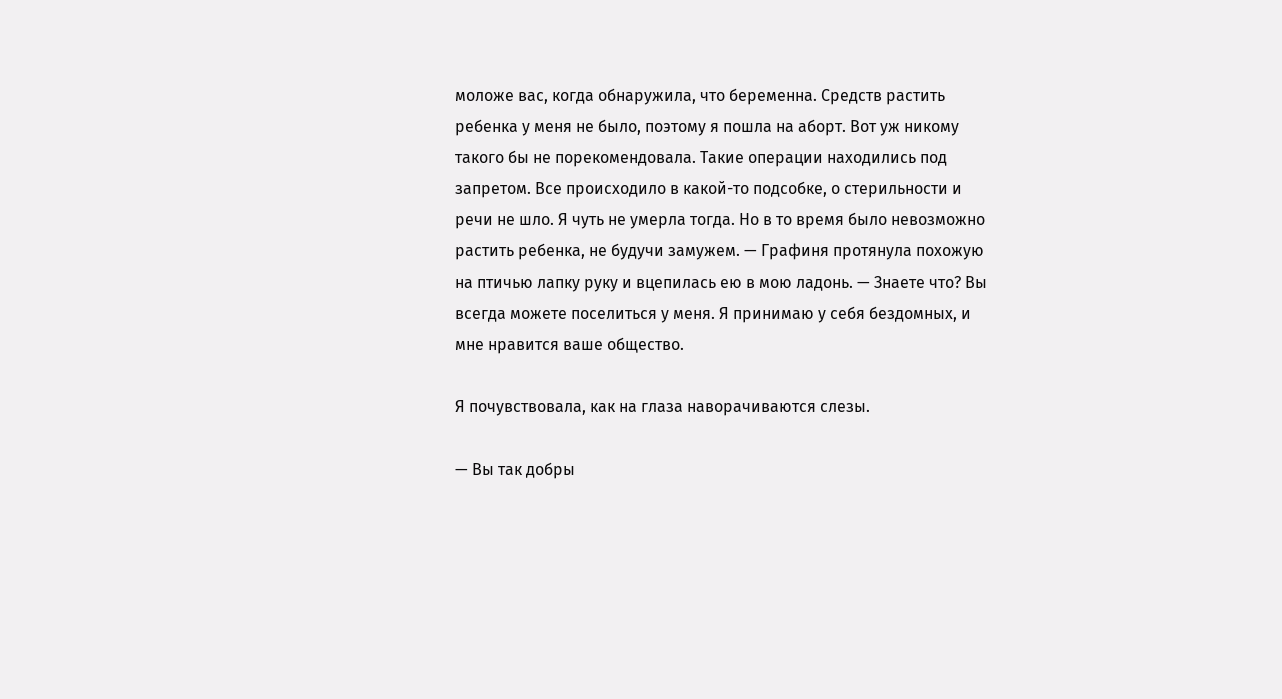моложе вас, когда обнаружила, что беременна. Средств растить ребенка у меня не было, поэтому я пошла на аборт. Вот уж никому такого бы не порекомендовала. Такие операции находились под запретом. Все происходило в какой-то подсобке, о стерильности и речи не шло. Я чуть не умерла тогда. Но в то время было невозможно растить ребенка, не будучи замужем. — Графиня протянула похожую на птичью лапку руку и вцепилась ею в мою ладонь. — Знаете что? Вы всегда можете поселиться у меня. Я принимаю у себя бездомных, и мне нравится ваше общество.

Я почувствовала, как на глаза наворачиваются слезы.

— Вы так добры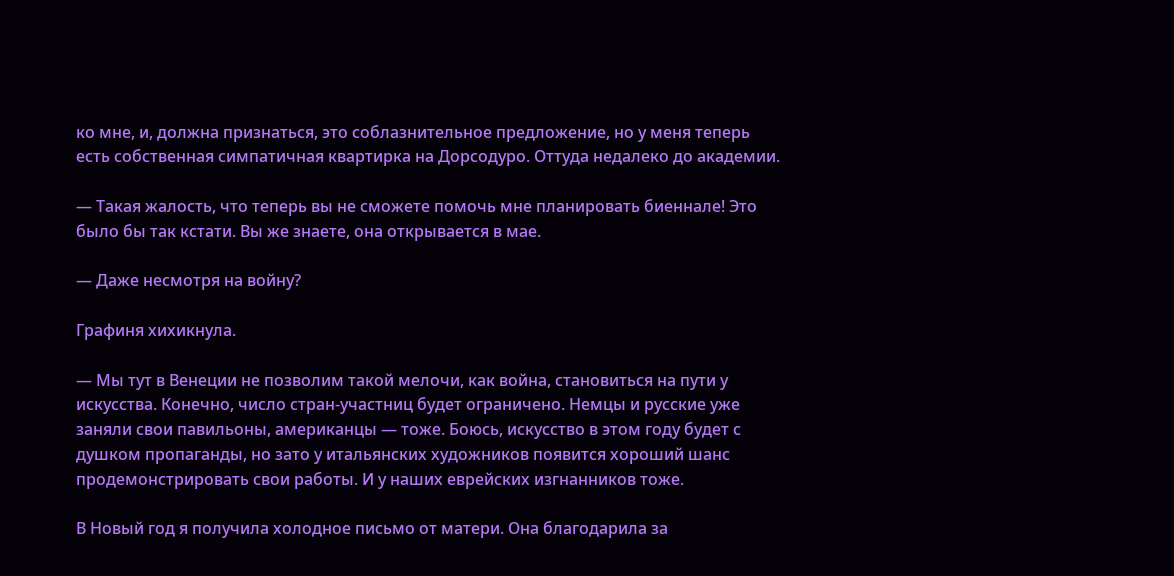ко мне, и, должна признаться, это соблазнительное предложение, но у меня теперь есть собственная симпатичная квартирка на Дорсодуро. Оттуда недалеко до академии.

— Такая жалость, что теперь вы не сможете помочь мне планировать биеннале! Это было бы так кстати. Вы же знаете, она открывается в мае.

— Даже несмотря на войну?

Графиня хихикнула.

— Мы тут в Венеции не позволим такой мелочи, как война, становиться на пути у искусства. Конечно, число стран-участниц будет ограничено. Немцы и русские уже заняли свои павильоны, американцы — тоже. Боюсь, искусство в этом году будет с душком пропаганды, но зато у итальянских художников появится хороший шанс продемонстрировать свои работы. И у наших еврейских изгнанников тоже.

В Новый год я получила холодное письмо от матери. Она благодарила за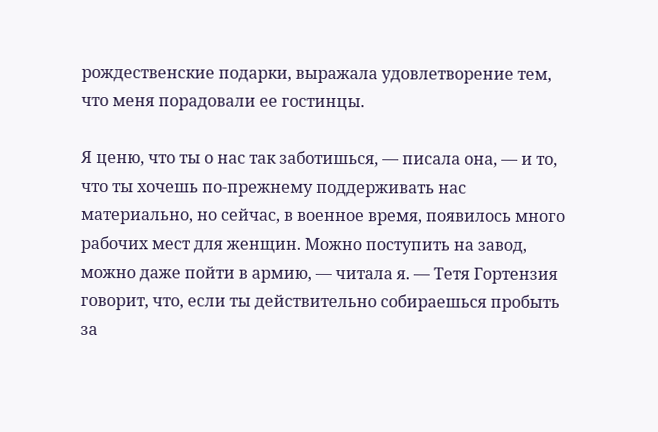рождественские подарки, выражала удовлетворение тем, что меня порадовали ее гостинцы.

Я ценю, что ты о нас так заботишься, — писала она, — и то, что ты хочешь по-прежнему поддерживать нас материально, но сейчас, в военное время, появилось много рабочих мест для женщин. Можно поступить на завод, можно даже пойти в армию, — читала я. — Тетя Гортензия говорит, что, если ты действительно собираешься пробыть за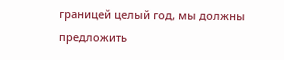границей целый год, мы должны предложить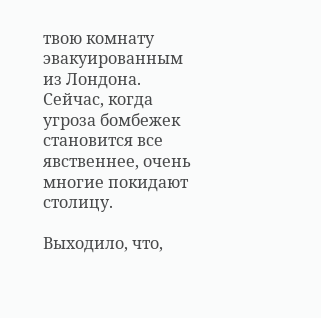твою комнату эвакуированным из Лондона. Сейчас, когда угроза бомбежек становится все явственнее, очень многие покидают столицу.

Выходило, что,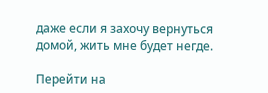даже если я захочу вернуться домой, жить мне будет негде.

Перейти на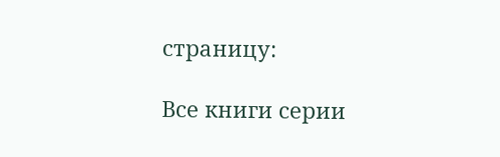страницу:

Все книги серии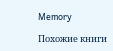Memory

Похожие книги